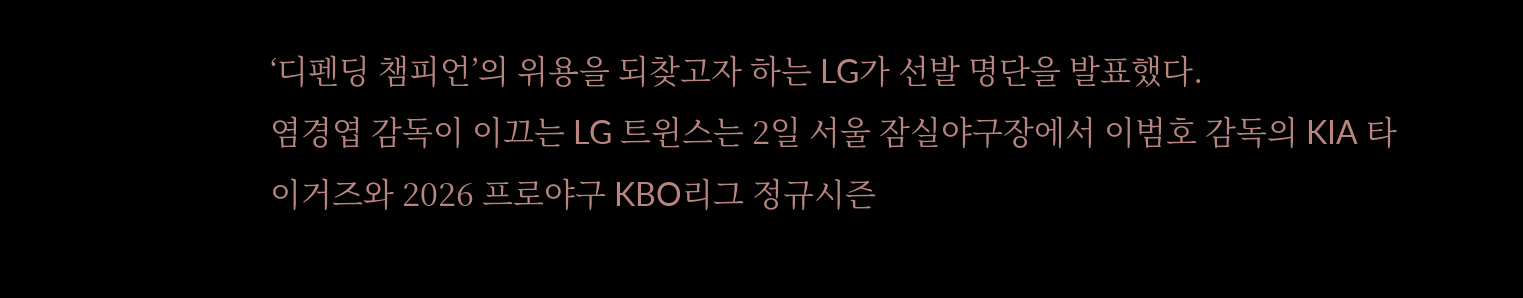‘디펜딩 챔피언’의 위용을 되찾고자 하는 LG가 선발 명단을 발표했다.
염경엽 감독이 이끄는 LG 트윈스는 2일 서울 잠실야구장에서 이범호 감독의 KIA 타이거즈와 2026 프로야구 KBO리그 정규시즌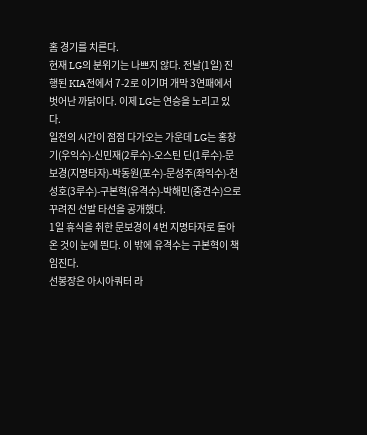홈 경기를 치른다.
현재 LG의 분위기는 나쁘지 않다. 전날(1일) 진행된 KIA전에서 7-2로 이기며 개막 3연패에서 벗어난 까닭이다. 이제 LG는 연승을 노리고 있다.
일전의 시간이 점점 다가오는 가운데 LG는 홍창기(우익수)-신민재(2루수)-오스틴 딘(1루수)-문보경(지명타자)-박동원(포수)-문성주(좌익수)-천성호(3루수)-구본혁(유격수)-박해민(중견수)으로 꾸려진 선발 타선을 공개했다.
1일 휴식을 취한 문보경이 4번 지명타자로 돌아온 것이 눈에 띈다. 이 밖에 유격수는 구본혁이 책임진다.
선봉장은 아시아쿼터 라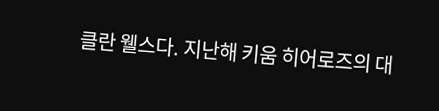클란 웰스다. 지난해 키움 히어로즈의 대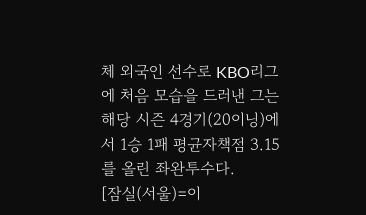체 외국인 선수로 KBO리그에 처음 모습을 드러낸 그는 해당 시즌 4경기(20이닝)에서 1승 1패 평균자책점 3.15를 올린 좌완투수다.
[잠실(서울)=이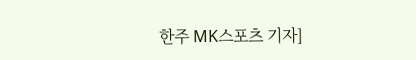한주 MK스포츠 기자]